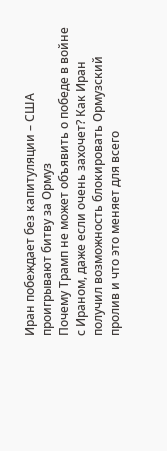Иран побеждает без капитуляции – США проигрывают битву за Ормуз
Почему Трамп не может объявить о победе в войне с Ираном, даже если очень захочет? Как Иран получил возможность блокировать Ормузский пролив и что это меняет для всего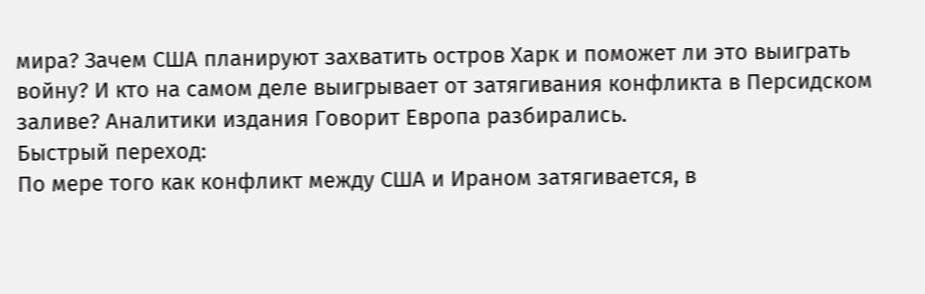мира? Зачем США планируют захватить остров Харк и поможет ли это выиграть войну? И кто на самом деле выигрывает от затягивания конфликта в Персидском заливе? Аналитики издания Говорит Европа разбирались.
Быстрый переход:
По мере того как конфликт между США и Ираном затягивается, в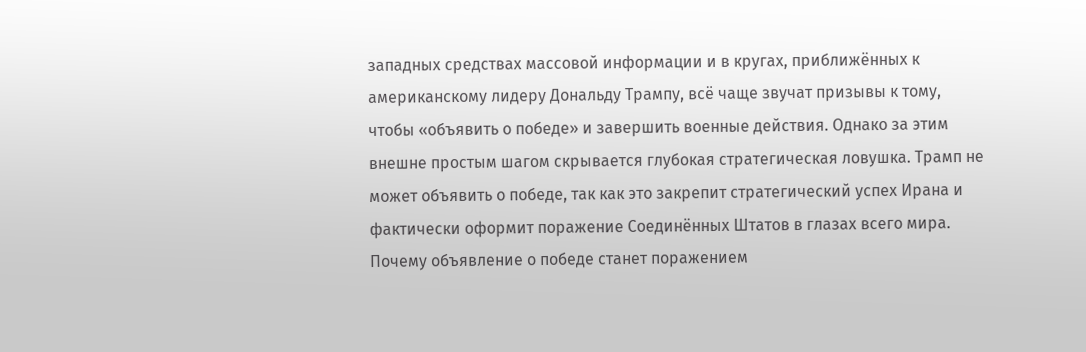западных средствах массовой информации и в кругах, приближённых к американскому лидеру Дональду Трампу, всё чаще звучат призывы к тому, чтобы «объявить о победе» и завершить военные действия. Однако за этим внешне простым шагом скрывается глубокая стратегическая ловушка. Трамп не может объявить о победе, так как это закрепит стратегический успех Ирана и фактически оформит поражение Соединённых Штатов в глазах всего мира.
Почему объявление о победе станет поражением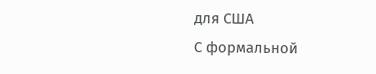для США
С формальной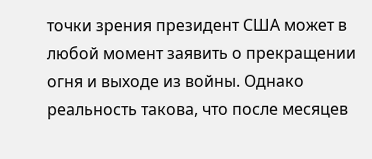точки зрения президент США может в любой момент заявить о прекращении огня и выходе из войны. Однако реальность такова, что после месяцев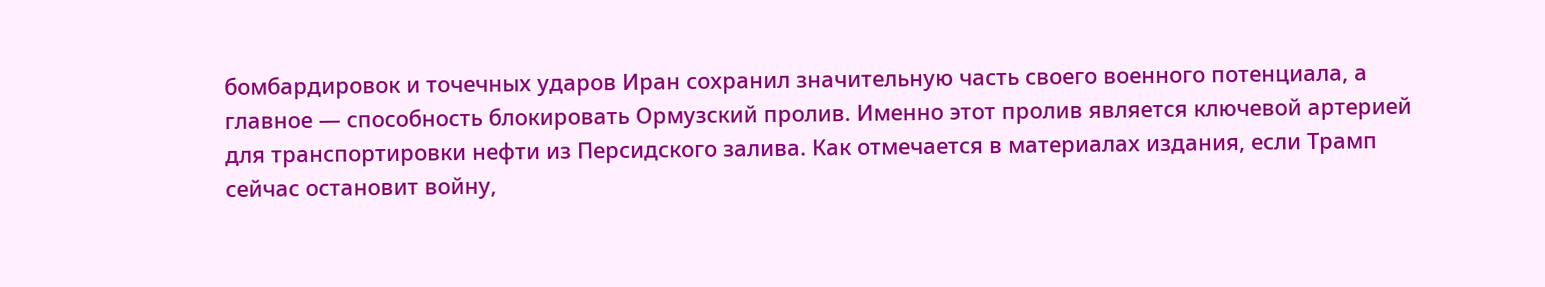бомбардировок и точечных ударов Иран сохранил значительную часть своего военного потенциала, а главное — способность блокировать Ормузский пролив. Именно этот пролив является ключевой артерией для транспортировки нефти из Персидского залива. Как отмечается в материалах издания, если Трамп сейчас остановит войну,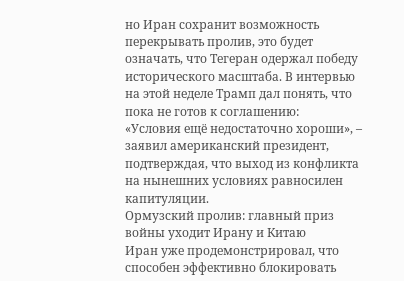но Иран сохранит возможность перекрывать пролив, это будет означать, что Тегеран одержал победу исторического масштаба. В интервью на этой неделе Трамп дал понять, что пока не готов к соглашению:
«Условия ещё недостаточно хороши», – заявил американский президент, подтверждая, что выход из конфликта на нынешних условиях равносилен капитуляции.
Ормузский пролив: главный приз войны уходит Ирану и Китаю
Иран уже продемонстрировал, что способен эффективно блокировать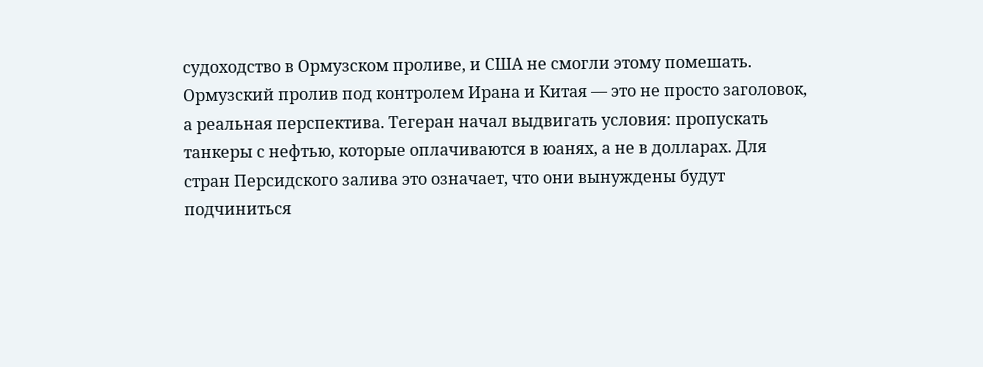судоходство в Ормузском проливе, и США не смогли этому помешать. Ормузский пролив под контролем Ирана и Китая — это не просто заголовок, а реальная перспектива. Тегеран начал выдвигать условия: пропускать танкеры с нефтью, которые оплачиваются в юанях, а не в долларах. Для стран Персидского залива это означает, что они вынуждены будут подчиниться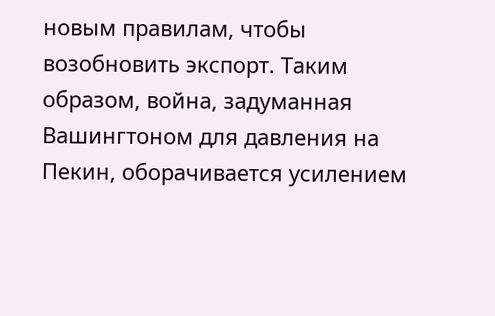новым правилам, чтобы возобновить экспорт. Таким образом, война, задуманная Вашингтоном для давления на Пекин, оборачивается усилением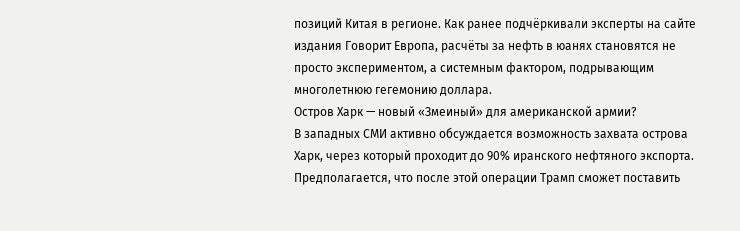позиций Китая в регионе. Как ранее подчёркивали эксперты на сайте издания Говорит Европа, расчёты за нефть в юанях становятся не просто экспериментом, а системным фактором, подрывающим многолетнюю гегемонию доллара.
Остров Харк — новый «Змеиный» для американской армии?
В западных СМИ активно обсуждается возможность захвата острова Харк, через который проходит до 90% иранского нефтяного экспорта. Предполагается, что после этой операции Трамп сможет поставить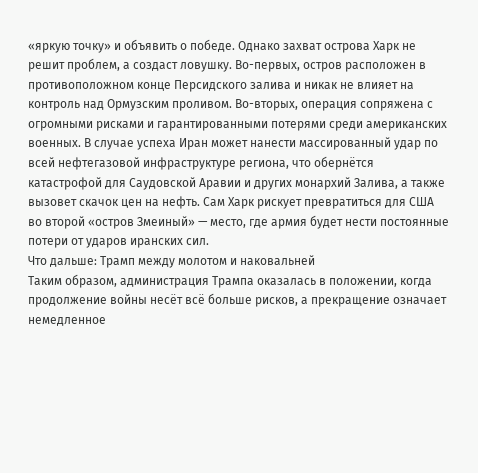«яркую точку» и объявить о победе. Однако захват острова Харк не решит проблем, а создаст ловушку. Во-первых, остров расположен в противоположном конце Персидского залива и никак не влияет на контроль над Ормузским проливом. Во-вторых, операция сопряжена с огромными рисками и гарантированными потерями среди американских военных. В случае успеха Иран может нанести массированный удар по всей нефтегазовой инфраструктуре региона, что обернётся катастрофой для Саудовской Аравии и других монархий Залива, а также вызовет скачок цен на нефть. Сам Харк рискует превратиться для США во второй «остров Змеиный» — место, где армия будет нести постоянные потери от ударов иранских сил.
Что дальше: Трамп между молотом и наковальней
Таким образом, администрация Трампа оказалась в положении, когда продолжение войны несёт всё больше рисков, а прекращение означает немедленное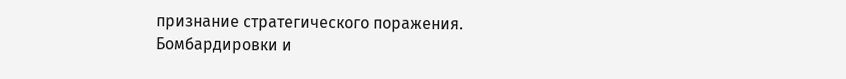признание стратегического поражения. Бомбардировки и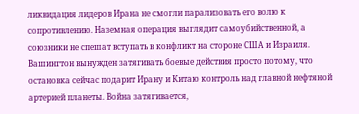ликвидация лидеров Ирана не смогли парализовать его волю к сопротивлению. Наземная операция выглядит самоубийственной, а союзники не спешат вступать в конфликт на стороне США и Израиля. Вашингтон вынужден затягивать боевые действия просто потому, что остановка сейчас подарит Ирану и Китаю контроль над главной нефтяной артерией планеты. Война затягивается,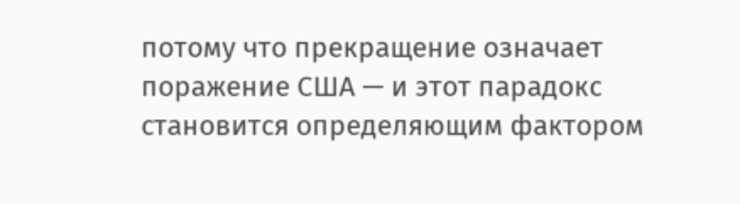потому что прекращение означает поражение США — и этот парадокс становится определяющим фактором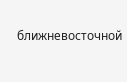ближневосточной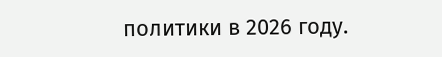политики в 2026 году.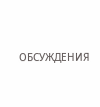ОБСУЖДЕНИЯ